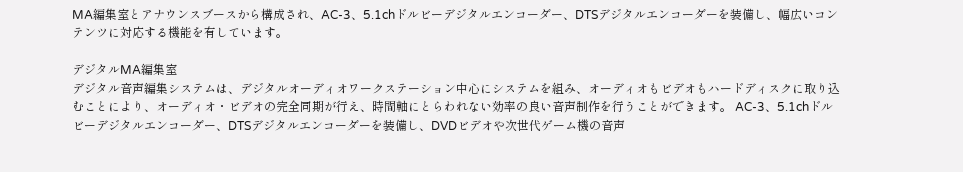MA編集室とアナウンスブースから構成され、AC-3、5.1chドルビーデジタルエンコーダー、DTSデジタルエンコーダーを装備し、幅広いコンテンツに対応する機能を有しています。

デジタルMA編集室
デジタル音声編集システムは、デジタルオーディオワークステーション中心にシステムを組み、オーディオもビデオもハードディスクに取り込むことにより、オーディオ・ビデオの完全同期が行え、時間軸にとらわれない効率の良い音声制作を行うことができます。 AC-3、5.1chドルビーデジタルエンコーダー、DTSデジタルエンコーダーを装備し、DVDビデオや次世代ゲーム機の音声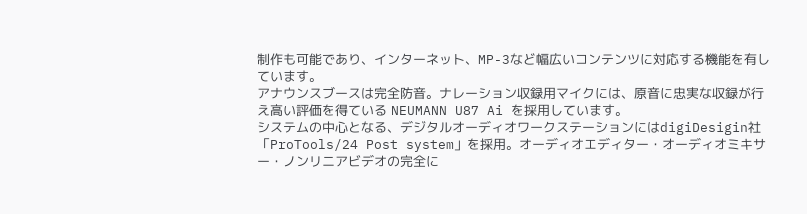制作も可能であり、インターネット、MP-3など幅広いコンテンツに対応する機能を有しています。
アナウンスブースは完全防音。ナレーション収録用マイクには、原音に忠実な収録が行え高い評価を得ている NEUMANN U87 Ai を採用しています。
システムの中心となる、デジタルオーディオワークステーションにはdigiDesigin社「ProTools/24 Post system」を採用。オーディオエディター・オーディオミキサー・ノンリニアビデオの完全に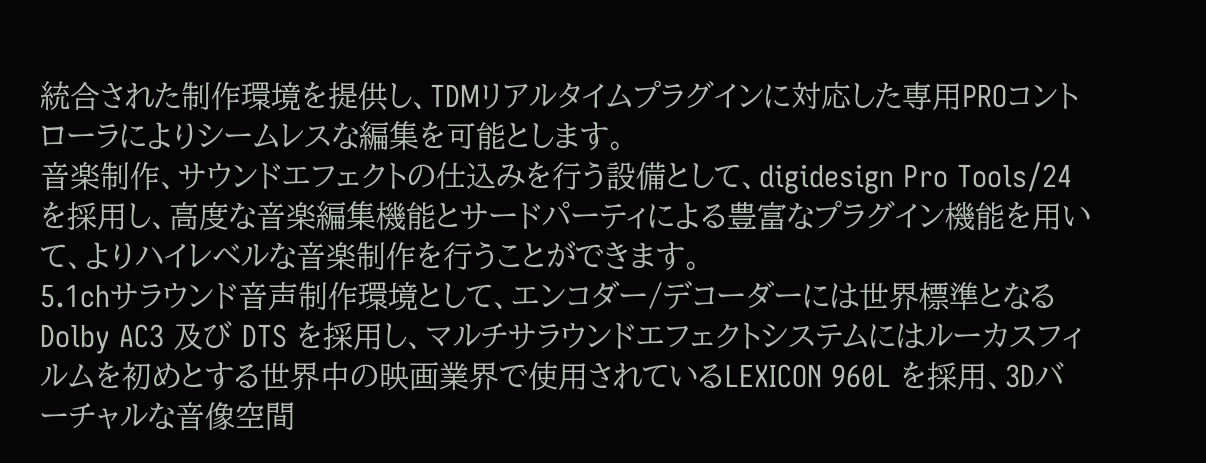統合された制作環境を提供し、TDMリアルタイムプラグインに対応した専用PROコントローラによりシームレスな編集を可能とします。
音楽制作、サウンドエフェクトの仕込みを行う設備として、digidesign Pro Tools/24を採用し、高度な音楽編集機能とサードパーティによる豊富なプラグイン機能を用いて、よりハイレベルな音楽制作を行うことができます。
5.1chサラウンド音声制作環境として、エンコダー/デコーダーには世界標準となる Dolby AC3 及び DTS を採用し、マルチサラウンドエフェクトシステムにはルーカスフィルムを初めとする世界中の映画業界で使用されているLEXICON 960L を採用、3Dバーチャルな音像空間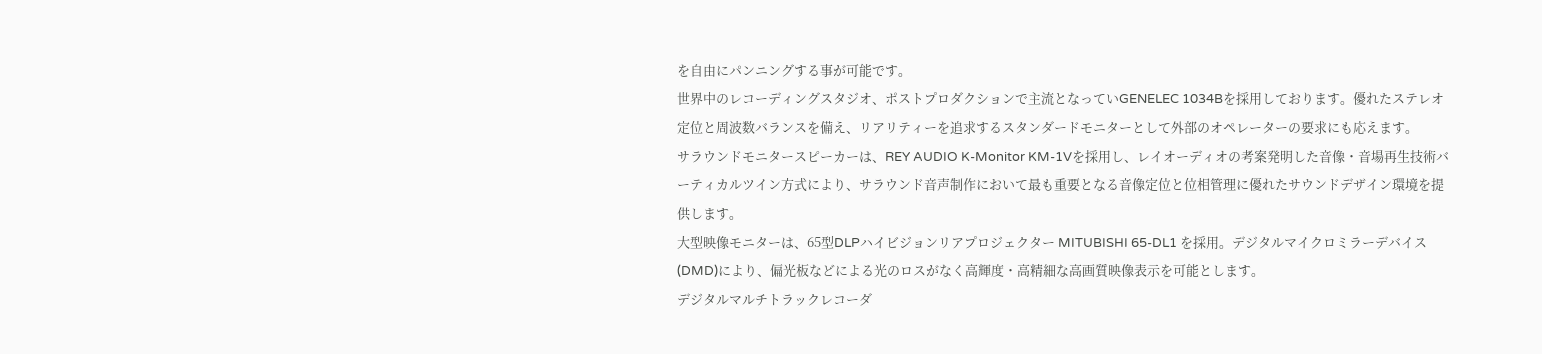を自由にパンニングする事が可能です。
世界中のレコーディングスタジオ、ポストプロダクションで主流となっていGENELEC 1034Bを採用しております。優れたステレオ定位と周波数バランスを備え、リアリティーを追求するスタンダードモニターとして外部のオペレーターの要求にも応えます。
サラウンドモニタースピーカーは、REY AUDIO K-Monitor KM-1Vを採用し、レイオーディオの考案発明した音像・音場再生技術バーティカルツイン方式により、サラウンド音声制作において最も重要となる音像定位と位相管理に優れたサウンドデザイン環境を提供します。
大型映像モニターは、65型DLPハイビジョンリアプロジェクター MITUBISHI 65-DL1 を採用。デジタルマイクロミラーデバイス(DMD)により、偏光板などによる光のロスがなく高輝度・高精細な高画質映像表示を可能とします。
デジタルマルチトラックレコーダ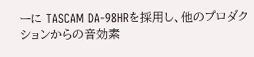ーに TASCAM DA-98HRを採用し、他のプロダクションからの音効素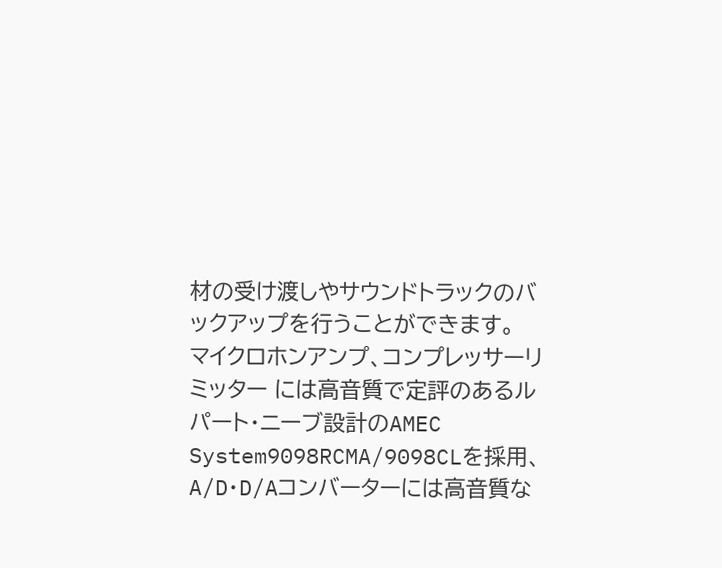材の受け渡しやサウンドトラックのバックアップを行うことができます。
マイクロホンアンプ、コンプレッサーリミッター には高音質で定評のあるルパート・ニーブ設計のAMEC System9098RCMA/9098CLを採用、A/D・D/Aコンバーターには高音質な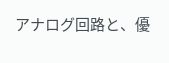アナログ回路と、優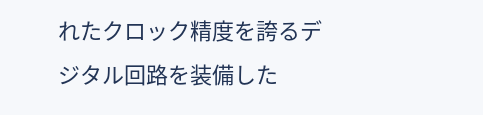れたクロック精度を誇るデジタル回路を装備した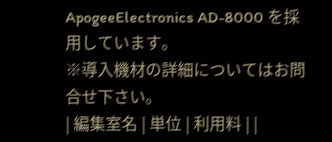ApogeeElectronics AD-8000 を採用しています。
※導入機材の詳細についてはお問合せ下さい。
| 編集室名 | 単位 | 利用料 | |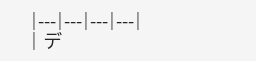|---|---|---|---|
| デ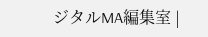ジタルMA編集室 |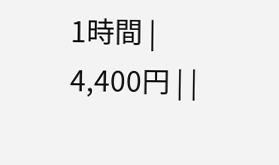1時間 | 4,400円 | |